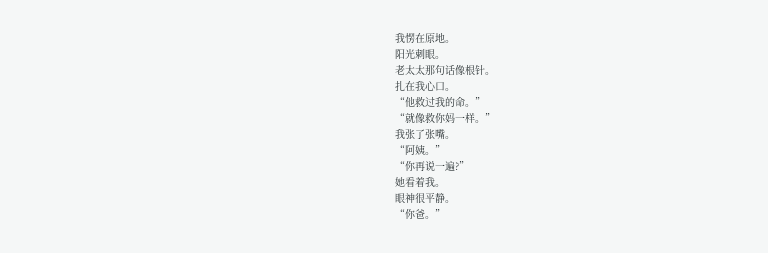我愣在原地。
阳光刺眼。
老太太那句话像根针。
扎在我心口。
“他救过我的命。”
“就像救你妈一样。”
我张了张嘴。
“阿姨。”
“你再说一遍?”
她看着我。
眼神很平静。
“你爸。”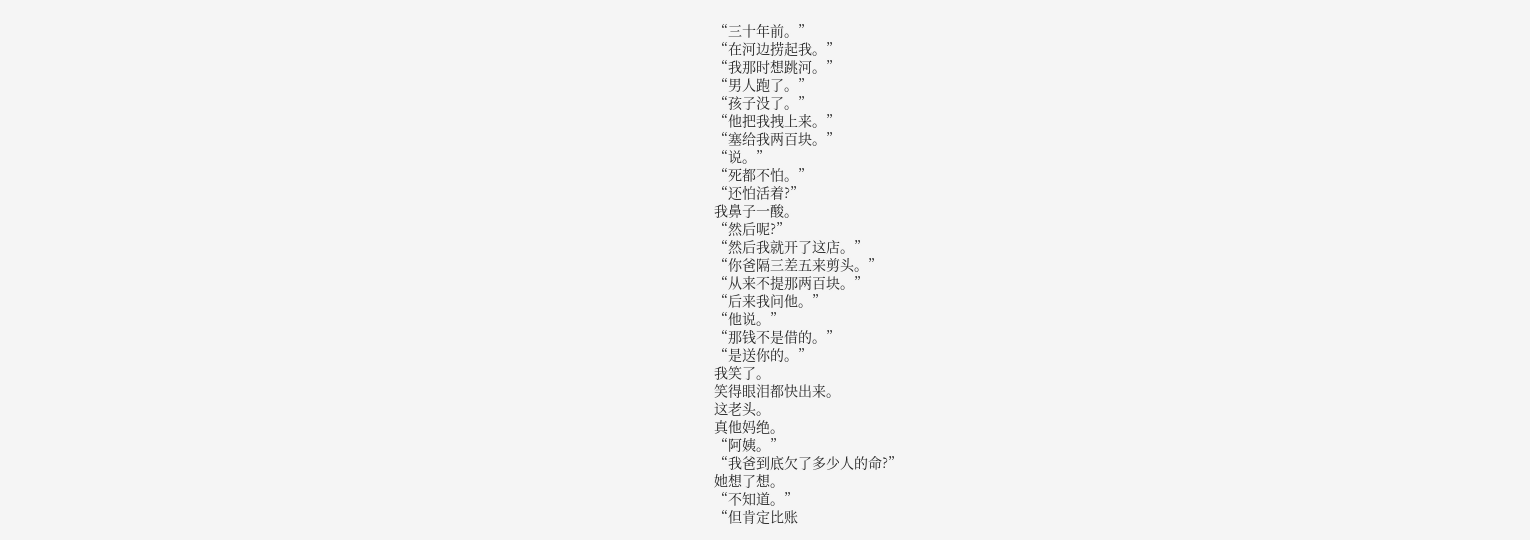“三十年前。”
“在河边捞起我。”
“我那时想跳河。”
“男人跑了。”
“孩子没了。”
“他把我拽上来。”
“塞给我两百块。”
“说。”
“死都不怕。”
“还怕活着?”
我鼻子一酸。
“然后呢?”
“然后我就开了这店。”
“你爸隔三差五来剪头。”
“从来不提那两百块。”
“后来我问他。”
“他说。”
“那钱不是借的。”
“是送你的。”
我笑了。
笑得眼泪都快出来。
这老头。
真他妈绝。
“阿姨。”
“我爸到底欠了多少人的命?”
她想了想。
“不知道。”
“但肯定比账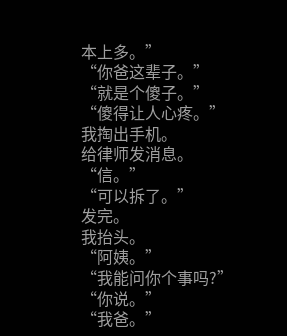本上多。”
“你爸这辈子。”
“就是个傻子。”
“傻得让人心疼。”
我掏出手机。
给律师发消息。
“信。”
“可以拆了。”
发完。
我抬头。
“阿姨。”
“我能问你个事吗?”
“你说。”
“我爸。”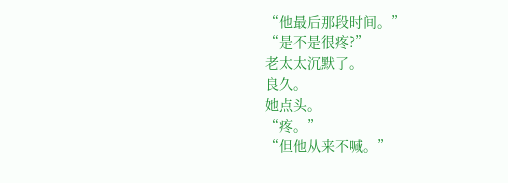“他最后那段时间。”
“是不是很疼?”
老太太沉默了。
良久。
她点头。
“疼。”
“但他从来不喊。”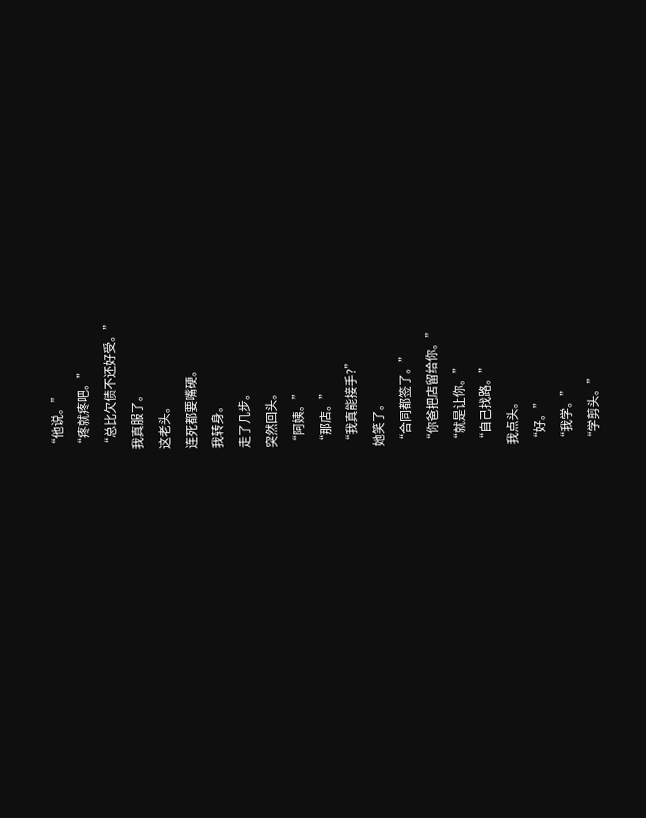“他说。”
“疼就疼吧。”
“总比欠债不还好受。”
我真服了。
这老头。
连死都要嘴硬。
我转身。
走了几步。
突然回头。
“阿姨。”
“那店。”
“我真能接手?”
她笑了。
“合同都签了。”
“你爸把店留给你。”
“就是让你。”
“自己找路。”
我点头。
“好。”
“我学。”
“学剪头。”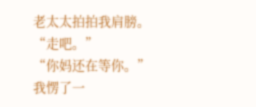老太太拍拍我肩膀。
“走吧。”
“你妈还在等你。”
我愣了一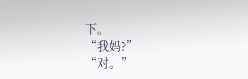下。
“我妈?”
“对。”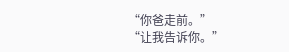“你爸走前。”
“让我告诉你。”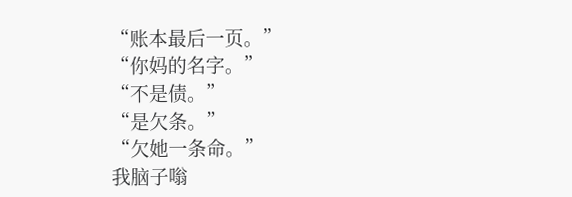“账本最后一页。”
“你妈的名字。”
“不是债。”
“是欠条。”
“欠她一条命。”
我脑子嗡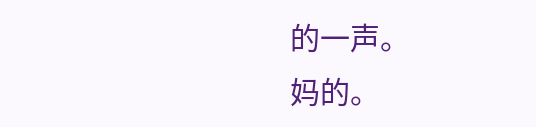的一声。
妈的。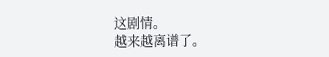这剧情。
越来越离谱了。